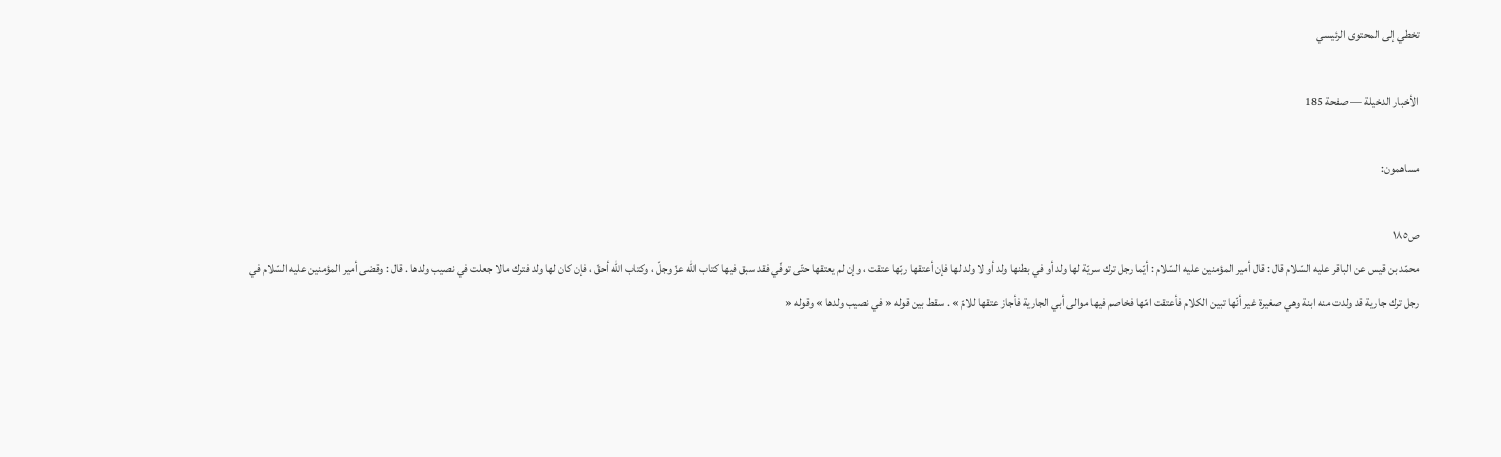تخطي إلى المحتوى الرئيسي

الأخبار الدخيلة — صفحة 185

مساهمون:

ص١٨٥
محمّد بن قيس عن الباقر عليه السّلام قال : قال أمير المؤمنين عليه السّلام : أيّما رجل ترك سريّة لها ولد أو في بطنها ولد أو لا ولد لها فإن أعتقها ربّها عتقت ، وإن لم يعتقها حتّى توفّي فقد سبق فيها كتاب اللّه عزّ وجلّ ، وكتاب اللّه أحقّ ، فإن كان لها ولد فترك مالا جعلت في نصيب ولدها . قال : وقضى أمير المؤمنين عليه السّلام في رجل ترك جارية قد ولدت منه ابنة وهي صغيرة غير أنّها تبين الكلام فأعتقت امّها فخاصم فيها موالى أبي الجارية فأجاز عتقها للامّ » . سقط بين قوله « في نصيب ولدها » وقوله «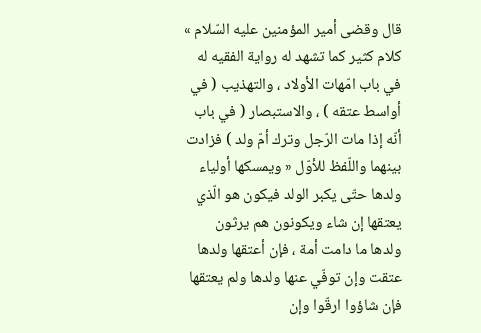قال وقضى أمير المؤمنين عليه السّلام » كلام كثير كما تشهد له رواية الفقيه له في باب امّهات الأولاد ، والتهذيب ( في أواسط عتقه ) ، والاستبصار ( في باب أنّه إذا مات الرّجل وترك أمّ ولد ) فزادت بينهما واللّفظ للأوّل « ويمسكها أولياء ولدها حتّى يكبر الولد فيكون هو الّذي يعتقها إن شاء ويكونون هم يرثون ولدها ما دامت أمة ، فإن أعتقها ولدها عتقت وإن توفّي عنها ولدها ولم يعتقها فإن شاؤوا ارقّوا وإن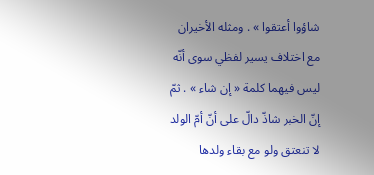شاؤوا أعتقوا » . ومثله الأخيران مع اختلاف يسير لفظي سوى أنّه ليس فيهما كلمة « إن شاء » . ثمّ إنّ الخبر شاذّ دالّ على أنّ أمّ الولد لا تنعتق ولو مع بقاء ولدها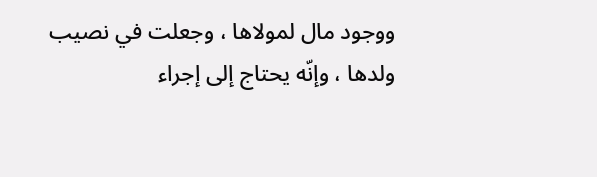ووجود مال لمولاها ، وجعلت في نصيب ولدها ، وإنّه يحتاج إلى إجراء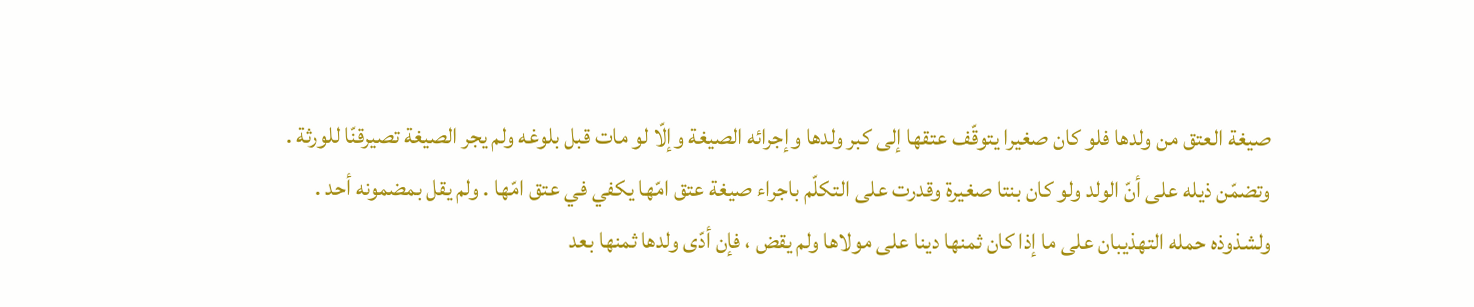صيغة العتق من ولدها فلو كان صغيرا يتوقّف عتقها إلى كبر ولدها وإجرائه الصيغة وإلّا لو مات قبل بلوغه ولم يجر الصيغة تصيرقنّا للورثة . وتضمّن ذيله على أنّ الولد ولو كان بنتا صغيرة وقدرت على التكلّم باجراء صيغة عتق امّها يكفي في عتق امّها . ولم يقل بمضمونه أحد . ولشذوذه حمله التهذيبان على ما إذا كان ثمنها دينا على مولاها ولم يقض ، فإن أدّى ولدها ثمنها بعد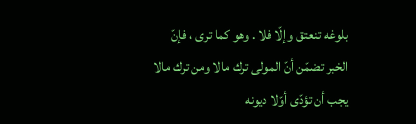بلوغه تنعتق وإلّا فلا . وهو كما ترى ، فإنّ الخبر تضمّن أنّ المولى ترك مالا ومن ترك مالا يجب أن تؤدّى أوّلا ديونه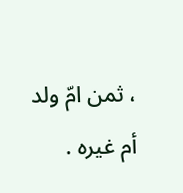، ثمن امّ ولد أم غيره .